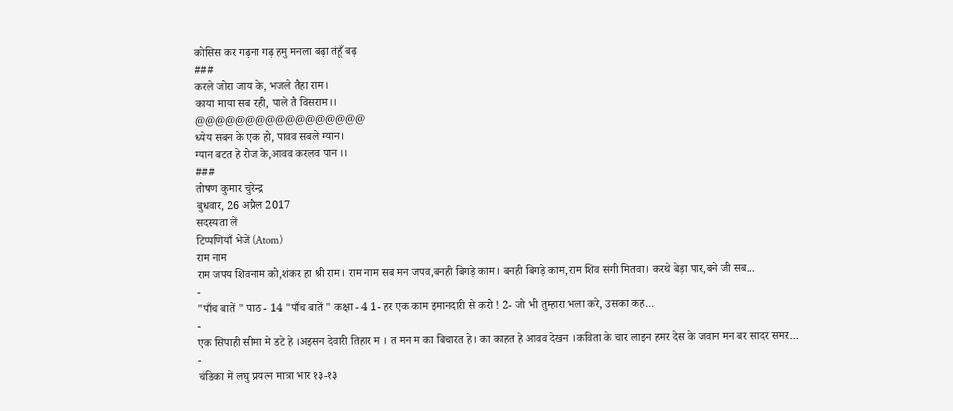कोसिस कर गढ़ना गढ़ हमु मनला बढ़ा तंहूँ बढ़
###
करले जोरा जाय के, भजले तैहा राम।
काया माया सब रही, पाले तै विसराम।।
@@@@@@@@@@@@@@@@@
ध्येय सबन के एक हो, पावव सबले ग्यान।
ग्यान बटत हे रोज के,आवव करलव पान ।।
###
तोषण कुमार चुरेन्द्र
बुधवार, 26 अप्रैल 2017
सदस्यता लें
टिप्पणियाँ भेजें (Atom)
राम नाम
राम जपय शिवनाम को,शंकर हा श्री राम। राम नाम सब मन जपव,बनही बिगड़े काम। बनही बिगड़े काम,राम शिव संगी मितवा। करथे बेड़ा पार,बने जी सब...
-
"पाँच बातें " पाठ - 14 "पाँच बातें " कक्षा - 4 1- हर एक काम इमानदारी से करो ! 2- जो भी तुम्हारा भला करे, उसका कह...
-
एक सिपाही सीमा मे डटे हे ।अइसन देवारी तिहार म । त मन म का बिचारत हे। का काहत हे आवव देखन ।कविता के चार लाइन हमर देस के जवान मन बर सादर समर...
-
चंडिका में लघु प्रयत्न मात्रा भार १३-१३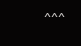^^^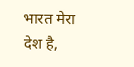भारत मेरा देश है,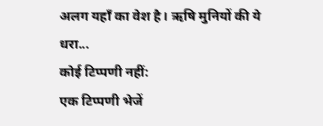अलग यहाँ का वेश है। ऋषि मुनियों की ये धरा...
कोई टिप्पणी नहीं:
एक टिप्पणी भेजें